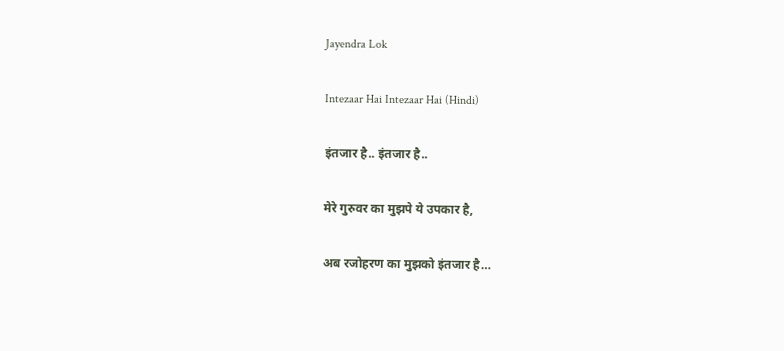Jayendra Lok

Intezaar Hai Intezaar Hai (Hindi)

इंतजार है.. इंतजार है..

मेरे गुरुवर का मुझपे ये उपकार है,

अब रजोहरण का मुझको इंतजार है…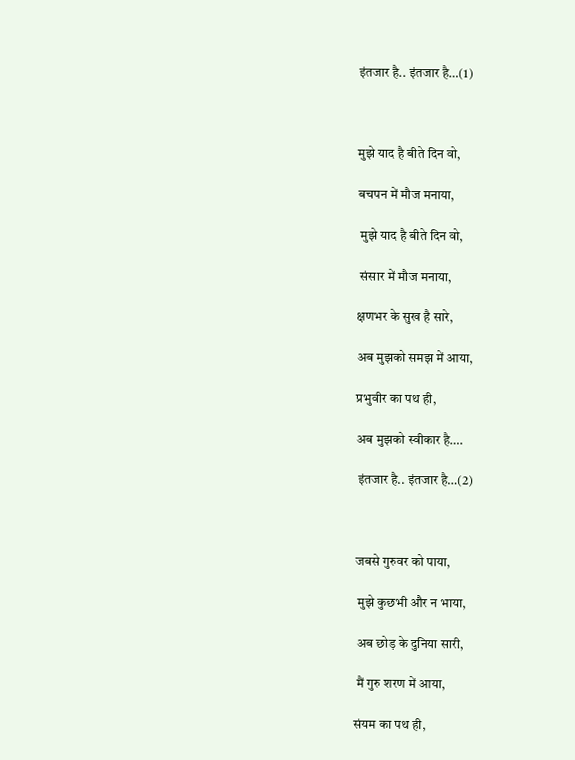इंतजार है.. इंतजार है…(1)



मुझे याद है बीते दिन वो,

बचपन में मौज मनाया,

 मुझे याद है बीते दिन वो,

 संसार में मौज मनाया,

क्षणभर के सुख है सारे,

अब मुझको समझ में आया,

प्रभुवीर का पथ ही,

अब मुझको स्वीकार है….

 इंतजार है.. इंतजार है…(2)



जबसे गुरुवर को पाया,

 मुझे कुछभी और न भाया,

 अब छोड़ के दुनिया सारी,

 मैं गुरु शरण में आया,

संयम का पथ ही,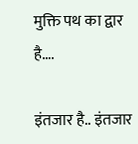मुक्ति पथ का द्वार है….

इंतजार है.. इंतजार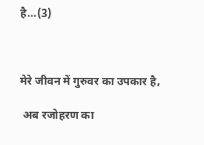है…(3)



मेरे जीवन में गुरुवर का उपकार है,

 अब रजोहरण का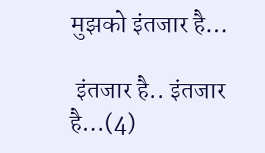मुझको इंतजार है…

 इंतजार है.. इंतजार है…(4)